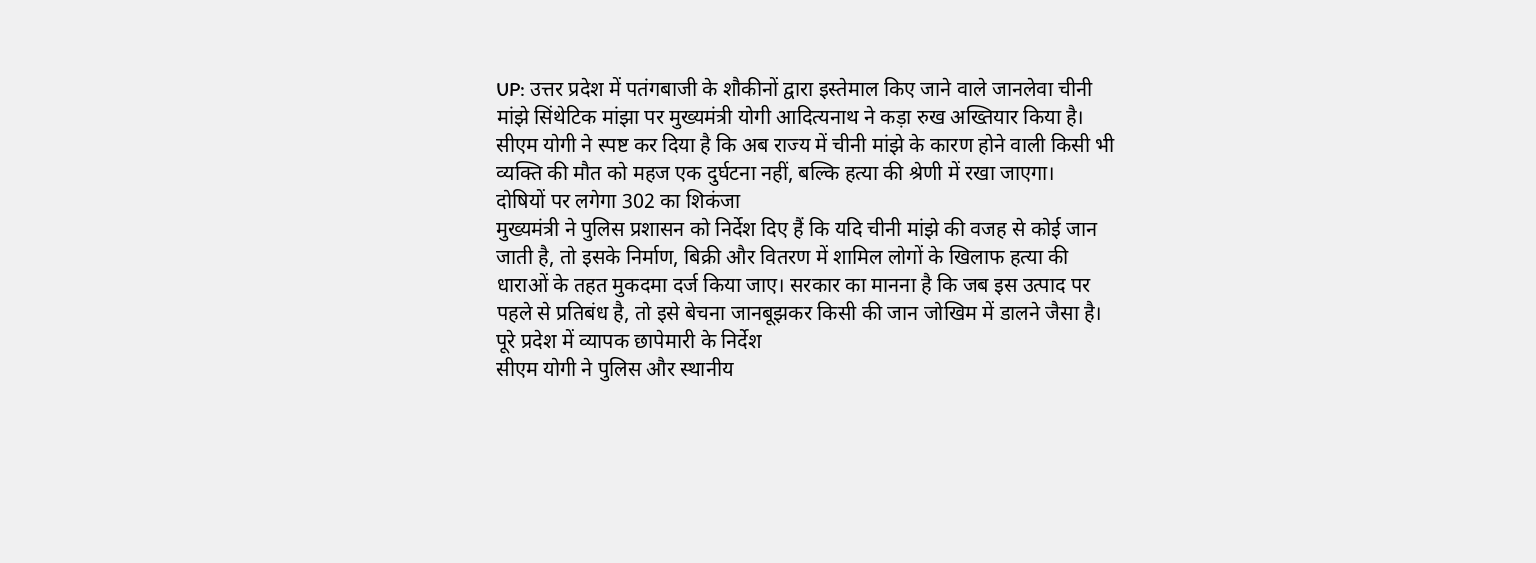UP: उत्तर प्रदेश में पतंगबाजी के शौकीनों द्वारा इस्तेमाल किए जाने वाले जानलेवा चीनी मांझे सिंथेटिक मांझा पर मुख्यमंत्री योगी आदित्यनाथ ने कड़ा रुख अख्तियार किया है। सीएम योगी ने स्पष्ट कर दिया है कि अब राज्य में चीनी मांझे के कारण होने वाली किसी भी व्यक्ति की मौत को महज एक दुर्घटना नहीं, बल्कि हत्या की श्रेणी में रखा जाएगा।
दोषियों पर लगेगा 302 का शिकंजा
मुख्यमंत्री ने पुलिस प्रशासन को निर्देश दिए हैं कि यदि चीनी मांझे की वजह से कोई जान जाती है, तो इसके निर्माण, बिक्री और वितरण में शामिल लोगों के खिलाफ हत्या की धाराओं के तहत मुकदमा दर्ज किया जाए। सरकार का मानना है कि जब इस उत्पाद पर पहले से प्रतिबंध है, तो इसे बेचना जानबूझकर किसी की जान जोखिम में डालने जैसा है।
पूरे प्रदेश में व्यापक छापेमारी के निर्देश
सीएम योगी ने पुलिस और स्थानीय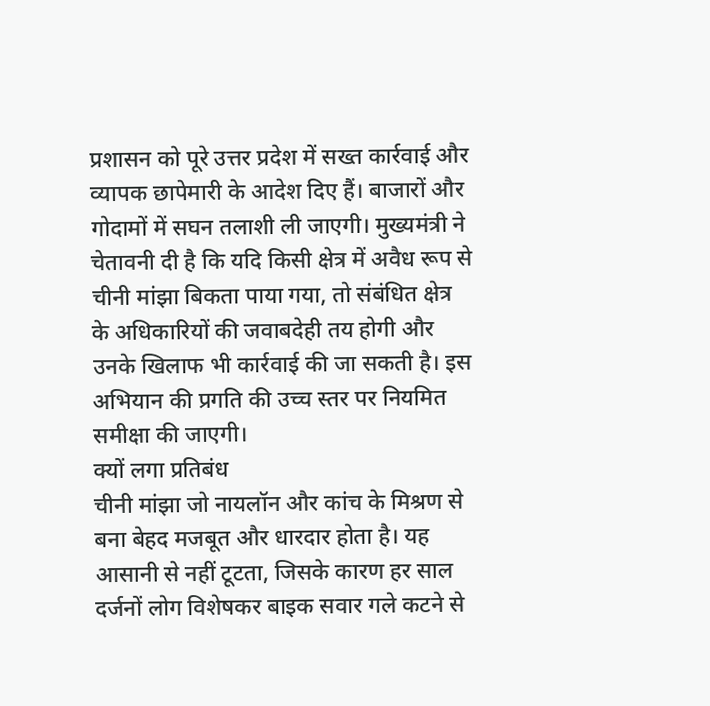प्रशासन को पूरे उत्तर प्रदेश में सख्त कार्रवाई और व्यापक छापेमारी के आदेश दिए हैं। बाजारों और गोदामों में सघन तलाशी ली जाएगी। मुख्यमंत्री ने चेतावनी दी है कि यदि किसी क्षेत्र में अवैध रूप से चीनी मांझा बिकता पाया गया, तो संबंधित क्षेत्र के अधिकारियों की जवाबदेही तय होगी और उनके खिलाफ भी कार्रवाई की जा सकती है। इस अभियान की प्रगति की उच्च स्तर पर नियमित समीक्षा की जाएगी।
क्यों लगा प्रतिबंध
चीनी मांझा जो नायलॉन और कांच के मिश्रण से बना बेहद मजबूत और धारदार होता है। यह आसानी से नहीं टूटता, जिसके कारण हर साल दर्जनों लोग विशेषकर बाइक सवार गले कटने से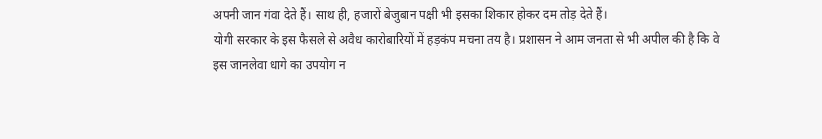अपनी जान गंवा देते हैं। साथ ही, हजारों बेजुबान पक्षी भी इसका शिकार होकर दम तोड़ देते हैं।
योगी सरकार के इस फैसले से अवैध कारोबारियों में हड़कंप मचना तय है। प्रशासन ने आम जनता से भी अपील की है कि वे इस जानलेवा धागे का उपयोग न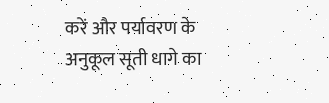करें और पर्यावरण के अनुकूल सूती धागे का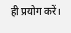ही प्रयोग करें।